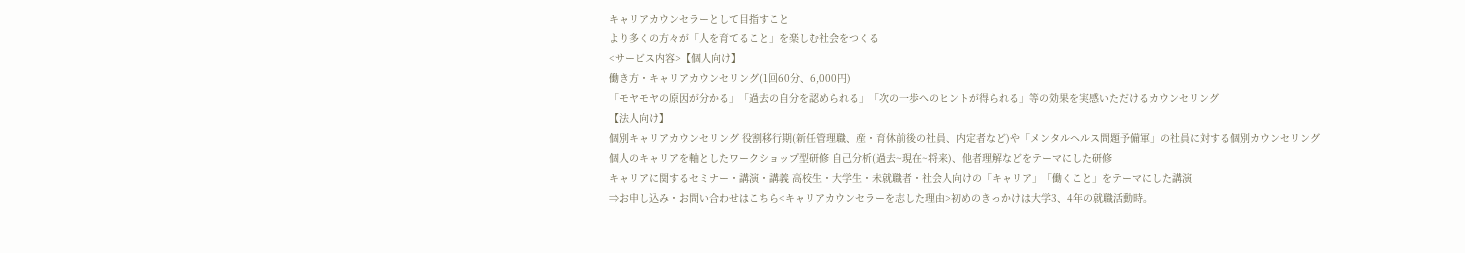キャリアカウンセラーとして目指すこと
より多くの方々が「人を育てること」を楽しむ社会をつくる
<サービス内容>【個人向け】
働き方・キャリアカウンセリング(1回60分、6,000円)
「モヤモヤの原因が分かる」「過去の自分を認められる」「次の一歩へのヒントが得られる」等の効果を実感いただけるカウンセリング
【法人向け】
個別キャリアカウンセリング 役割移行期(新任管理職、産・育休前後の社員、内定者など)や「メンタルヘルス問題予備軍」の社員に対する個別カウンセリング
個人のキャリアを軸としたワークショップ型研修 自己分析(過去~現在~将来)、他者理解などをテーマにした研修
キャリアに関するセミナー・講演・講義 高校生・大学生・未就職者・社会人向けの「キャリア」「働くこと」をテーマにした講演
⇒お申し込み・お問い合わせはこちら<キャリアカウンセラーを志した理由>初めのきっかけは大学3、4年の就職活動時。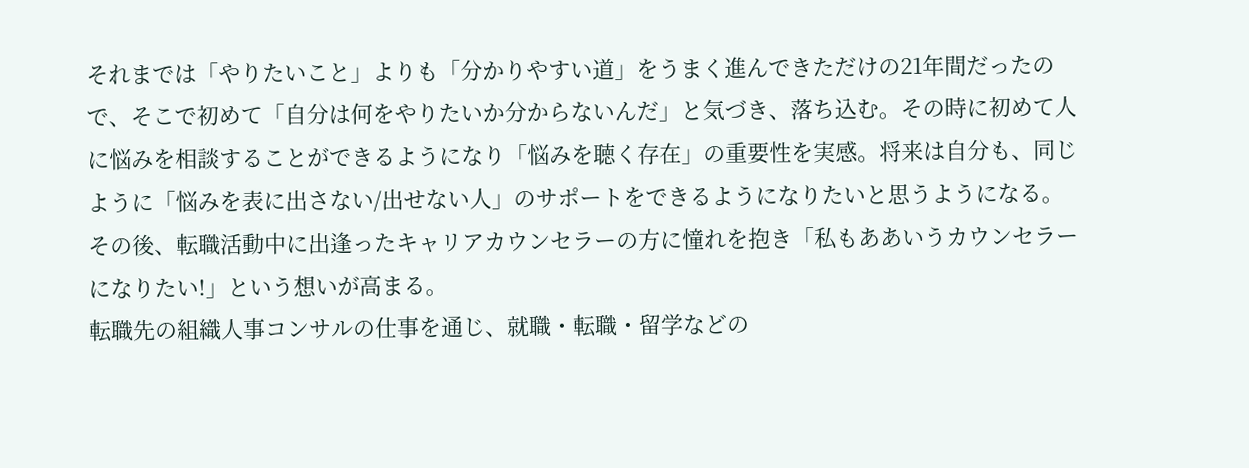それまでは「やりたいこと」よりも「分かりやすい道」をうまく進んできただけの21年間だったので、そこで初めて「自分は何をやりたいか分からないんだ」と気づき、落ち込む。その時に初めて人に悩みを相談することができるようになり「悩みを聴く存在」の重要性を実感。将来は自分も、同じように「悩みを表に出さない/出せない人」のサポートをできるようになりたいと思うようになる。
その後、転職活動中に出逢ったキャリアカウンセラーの方に憧れを抱き「私もああいうカウンセラーになりたい!」という想いが高まる。
転職先の組織人事コンサルの仕事を通じ、就職・転職・留学などの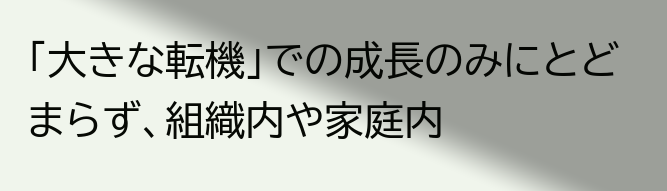「大きな転機」での成長のみにとどまらず、組織内や家庭内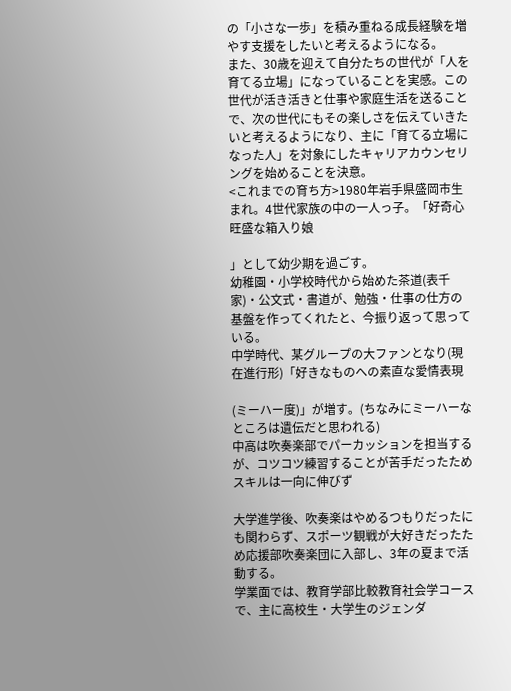の「小さな一歩」を積み重ねる成長経験を増やす支援をしたいと考えるようになる。
また、30歳を迎えて自分たちの世代が「人を育てる立場」になっていることを実感。この世代が活き活きと仕事や家庭生活を送ることで、次の世代にもその楽しさを伝えていきたいと考えるようになり、主に「育てる立場になった人」を対象にしたキャリアカウンセリングを始めることを決意。
<これまでの育ち方>1980年岩手県盛岡市生まれ。4世代家族の中の一人っ子。「好奇心旺盛な箱入り娘

」として幼少期を過ごす。
幼稚園・小学校時代から始めた茶道(表千家)・公文式・書道が、勉強・仕事の仕方の基盤を作ってくれたと、今振り返って思っている。
中学時代、某グループの大ファンとなり(現在進行形)「好きなものへの素直な愛情表現

(ミーハー度)」が増す。(ちなみにミーハーなところは遺伝だと思われる)
中高は吹奏楽部でパーカッションを担当するが、コツコツ練習することが苦手だったためスキルは一向に伸びず

大学進学後、吹奏楽はやめるつもりだったにも関わらず、スポーツ観戦が大好きだったため応援部吹奏楽団に入部し、3年の夏まで活動する。
学業面では、教育学部比較教育社会学コースで、主に高校生・大学生のジェンダ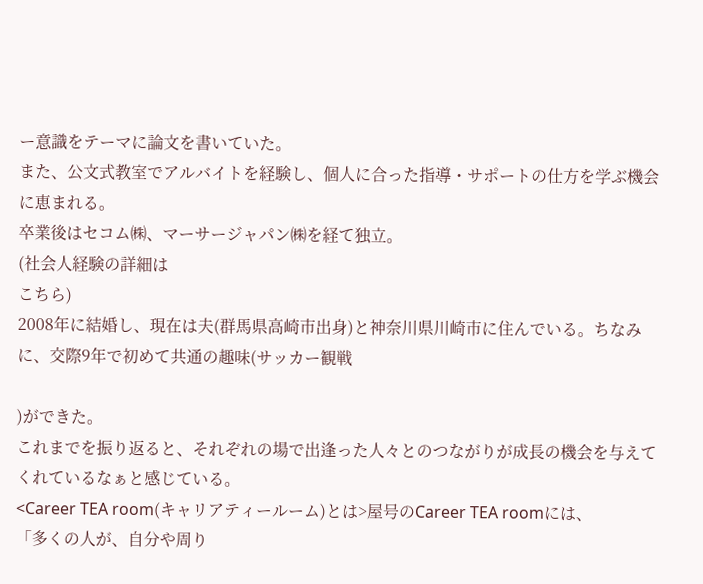ー意識をテーマに論文を書いていた。
また、公文式教室でアルバイトを経験し、個人に合った指導・サポートの仕方を学ぶ機会に恵まれる。
卒業後はセコム㈱、マーサージャパン㈱を経て独立。
(社会人経験の詳細は
こちら)
2008年に結婚し、現在は夫(群馬県高崎市出身)と神奈川県川崎市に住んでいる。ちなみに、交際9年で初めて共通の趣味(サッカー観戦

)ができた。
これまでを振り返ると、それぞれの場で出逢った人々とのつながりが成長の機会を与えてくれているなぁと感じている。
<Career TEA room(キャリアティールーム)とは>屋号のCareer TEA roomには、
「多くの人が、自分や周り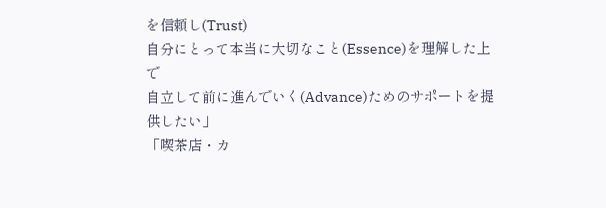を信頼し(Trust)
自分にとって本当に大切なこと(Essence)を理解した上で
自立して前に進んでいく(Advance)ためのサポートを提供したい」
「喫茶店・カ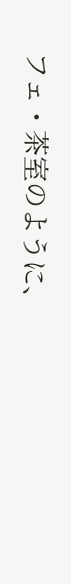フェ・茶室のように、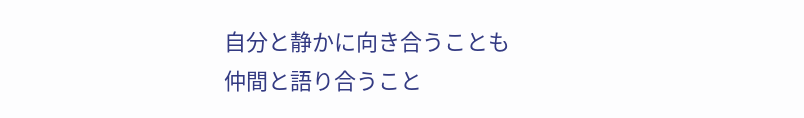自分と静かに向き合うことも
仲間と語り合うこと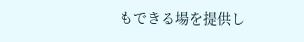もできる場を提供し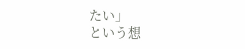たい」
という想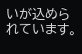いが込められています。